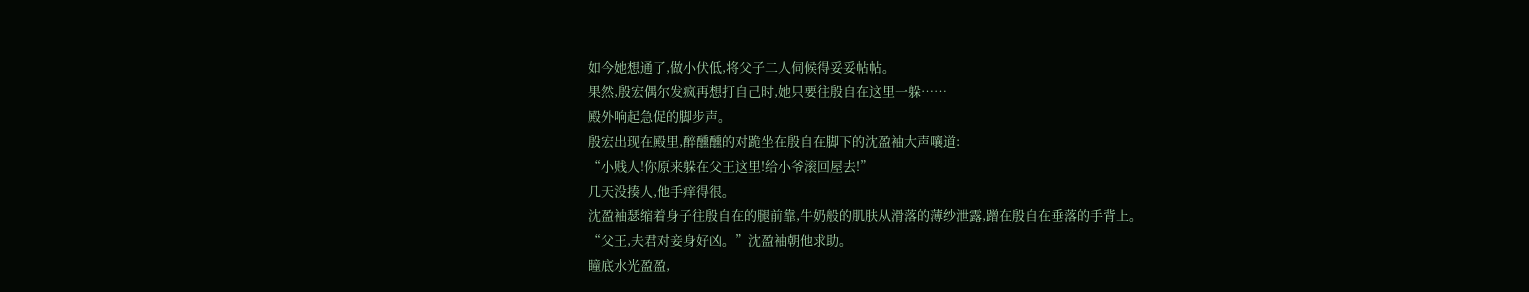如今她想通了,做小伏低,将父子二人伺候得妥妥帖帖。
果然,殷宏偶尔发疯再想打自己时,她只要往殷自在这里一躲……
殿外响起急促的脚步声。
殷宏出现在殿里,醉醺醺的对跪坐在殷自在脚下的沈盈袖大声嚷道:
“小贱人!你原来躲在父王这里!给小爷滚回屋去!”
几天没揍人,他手痒得很。
沈盈袖瑟缩着身子往殷自在的腿前靠,牛奶般的肌肤从滑落的薄纱泄露,蹭在殷自在垂落的手背上。
“父王,夫君对妾身好凶。”沈盈袖朝他求助。
瞳底水光盈盈,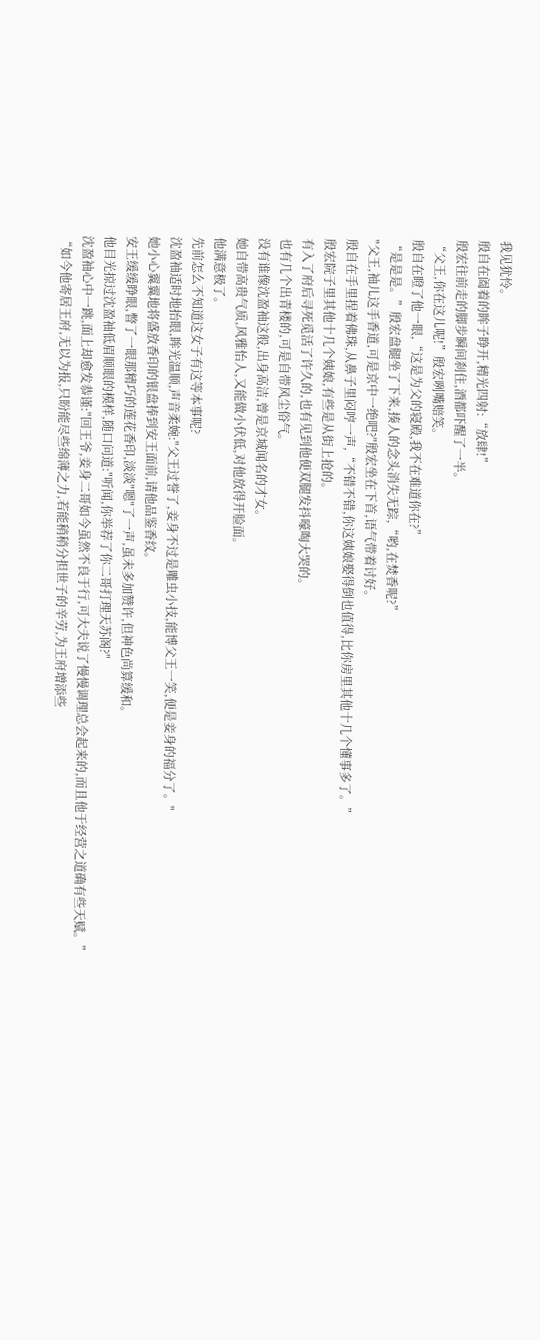我见犹怜。
殷自在阖着的眸子睁开,精光四射:“放肆!”
殷宏往前走的脚步瞬间刹住,酒都吓醒了一半。
“父王,你在这儿呢!”殷宏咧嘴赔笑。
殷自在瞪了他一眼,“这是为父的寝殿,我不在难道你在?”
“是是是。”殷宏盘腿坐了下来,揍人的念头消失无踪,“哟,在焚香呢?”
"父王,袖儿这手香道,可是京中一绝吧?"殷宏坐在下首,语气带着讨好。
殷自在手里捏着佛珠,从鼻子里闷哼一声,“不错不错,你这姨娘娶得倒也值得,比你房里其他十几个懂事多了。”
殷宏院子里其他十几个姨娘,有些是从街上抢的。
有入了府后寻死觅活了许久的,也有见到他便双腿发抖嚎啕大哭的。
也有几个出青楼的,可是自带风尘俗气。
没有谁像沈盈袖这般,出身高洁,曾是京城闻名的才女。
她自带高贵气质,风雅怡人,又能做小伏低,对他放得开脸面。
他满意极了。
先前怎么不知道这女子有这等本事呢?
沈盈袖适时地抬眼,眸光温顺,声音柔婉:"父王过誉了,妾身不过是雕虫小技,能博父王一笑,便是妾身的福分了。"
她小心翼翼地将盛放香印的银盘捧到安王面前,请他品鉴香纹。
安王缓缓睁眼,瞥了一眼那精巧的莲花香印,淡淡"嗯"了一声,虽未多加赞许,但神色尚算缓和。
他目光掠过沈盈袖低眉顺眼的模样,随口问道:"听闻,你举荐了你二哥打理天苏阁?"
沈盈袖心中一跳,面上却愈发恭谨:"回王爷,妾身二哥如今虽然不良于行,可大夫说了慢慢调理总会起来的,而且他于经营之道确有些天赋。”
“如今他寄居王府,无以为报,只盼能尽些绵薄之力,若能稍稍分担世子的辛劳,为王府增添些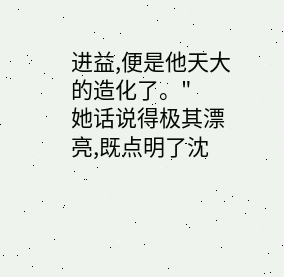进益,便是他天大的造化了。"
她话说得极其漂亮,既点明了沈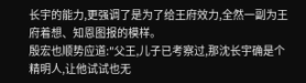长宇的能力,更强调了是为了给王府效力,全然一副为王府着想、知恩图报的模样。
殷宏也顺势应道:"父王,儿子已考察过,那沈长宇确是个精明人,让他试试也无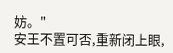妨。"
安王不置可否,重新闭上眼,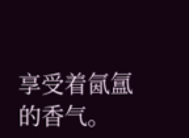享受着氤氲的香气。